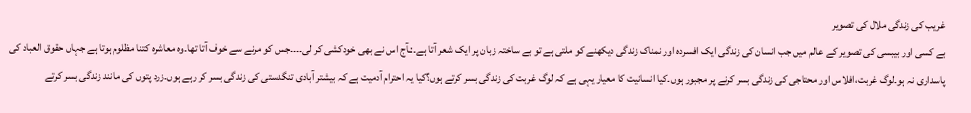غریب کی زندگی ملال کی تصویر
بے کسی اور بیبسی کی تصویر کے عالم میں جب انسان کی زندگی ایک افسردہ اور نمناک زندگی دیکھنے کو ملتی ہے تو بے ساختہ زبان پر ایک شعر آتا ہے۔:ـآج اس نے بھی خودکشی کر لی۔۔۔۔جس کو مرنے سے خوف آتا تھا۔وہ معاشرہ کتنا مظلوم ہوتا ہے جہاں حقوق العباد کی پاسداری نہ ہو۔لوگ غربت،افلاس اور محتاجی کی زندگی بسر کرنے پر مجبور ہوں۔کیا انسانیت کا معیار یہی ہے کہ لوگ غربت کی زندگی بسر کرتے ہوں؟کیا یہ احترام آدمیت ہے کہ بیشتر آبادی تنگدستی کی زندگی بسر کر رہے ہوں۔زرد پتوں کی مانند زندگی بسر کرتے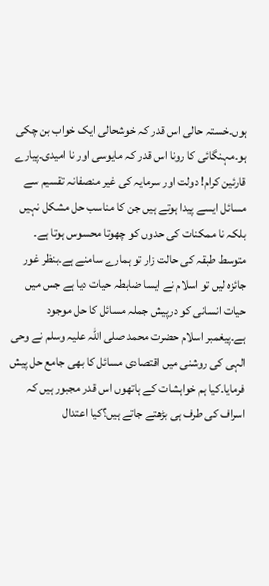ہوں۔خستہ حالی اس قدر کہ خوشحالی ایک خواب بن چکی ہو۔مہنگائی کا رونا اس قدر کہ مایوسی اور نا امیدی۔پیارے قارئین کرام! دولت اور سرمایہ کی غیر منصفانہ تقسیم سے مسائل ایسے پیدا ہوتے ہیں جن کا مناسب حل مشکل نہیں بلکہ نا ممکنات کی حدوں کو چھوتا محسوس ہوتا ہے۔ متوسط طبقہ کی حالت زار تو ہمارے سامنے ہے۔بنظر غور جائزہ لیں تو اسلام نے ایسا ضابطہ حیات دیا ہے جس میں حیات انسانی کو درپیش جملہ مسائل کا حل موجود ہے۔پیغمبر اسلام حضرت محمد صلی اللہ علیہ وسلم نے وحی الہی کی روشنی میں اقتصادی مسائل کا بھی جامع حل پیش فرمایا۔کیا ہم خواہشات کے ہاتھوں اس قدر مجبور ہیں کہ اسراف کی طرف ہی بڑھتے جاتے ہیں؟کیا اعتدال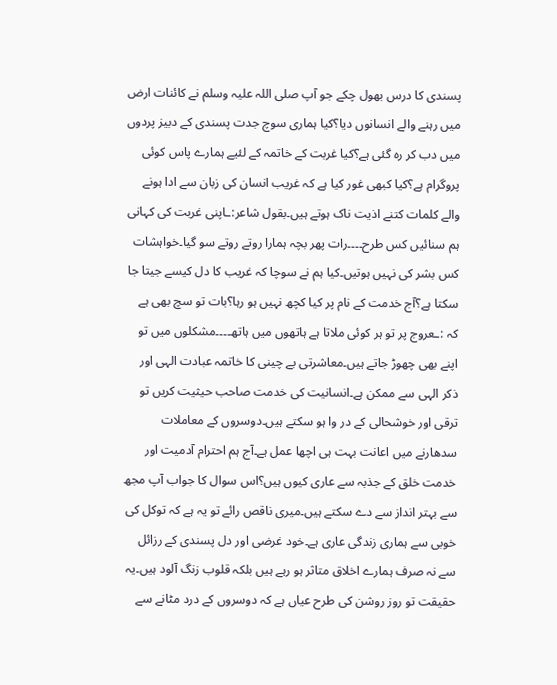پسندی کا درس بھول چکے جو آپ صلی اللہ علیہ وسلم نے کائنات ارض میں رہنے والے انسانوں دیا؟کیا ہماری سوچ جدت پسندی کے دبیز پردوں میں دب کر رہ گئی ہے؟کیا غربت کے خاتمہ کے لئیے ہمارے پاس کوئی پروگرام ہے؟کیا کبھی غور کیا ہے کہ غریب انسان کی زبان سے ادا ہونے والے کلمات کتنے اذیت ناک ہوتے ہیں۔بقول شاعر:ـاپنی غربت کی کہانی ہم سنائیں کس طرح۔۔۔۔رات پھر بچہ ہمارا روتے روتے سو گیا۔خواہشات کس بشر کی نہیں ہوتیں۔کیا ہم نے سوچا کہ غریب کا دل کیسے جیتا جا سکتا ہے؟آج خدمت کے نام پر کیا کچھ نہیں ہو رہا؟بات تو سچ بھی ہے کہ :ـعروج پر تو ہر کوئی ملاتا ہے ہاتھوں میں ہاتھ۔۔۔۔مشکلوں میں تو اپنے بھی چھوڑ جاتے ہیں۔معاشرتی بے چینی کا خاتمہ عبادت الہی اور ذکر الہی سے ممکن ہے۔انسانیت کی خدمت صاحب حیثیت کریں تو ترقی اور خوشحالی کے در وا ہو سکتے ہیں۔دوسروں کے معاملات سدھارنے میں اعانت بہت ہی اچھا عمل ہے۔آج ہم احترام آدمیت اور خدمت خلق کے جذبہ سے عاری کیوں ہیں؟اس سوال کا جواب آپ مجھ سے بہتر انداز سے دے سکتے ہیں۔میری ناقص رائے تو یہ ہے کہ توکل کی خوبی سے ہماری زندگی عاری ہے۔خود غرضی اور دل پسندی کے رزائل سے نہ صرف ہمارے اخلاق متاثر ہو رہے ہیں بلکہ قلوب زنگ آلود ہیں۔یہ حقیقت تو روز روشن کی طرح عیاں ہے کہ دوسروں کے درد مٹانے سے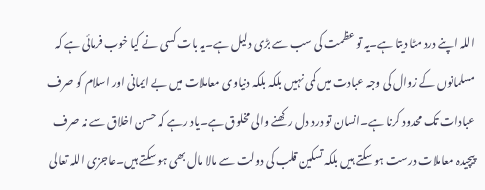اللہ اپنے درد مٹا دیتا ہے۔یہ تو عظمت کی سب سے بڑی دلیل ہے۔یہ بات کسی نے کیا خوب فرمائی ہے کہ مسلمانوں کے زوال کی وجہ عبادت میں کمی نہیں بلکہ بلکہ دنیاوی معاملات میں بے ایمانی اور اسلام کو صرف عبادات تک محدود کرنا ہے۔انسان تو درد دل رکھنے والی مخلوق ہے۔یاد رہے کہ حسن اخلاق سے نہ صرف پیچیدہ معاملات درست ہو سکتے ہیں بلکہ تسکین قلب کی دولت سے مالا مال بھی ہو سکتے ہیں۔عاجزی اللہ تعالی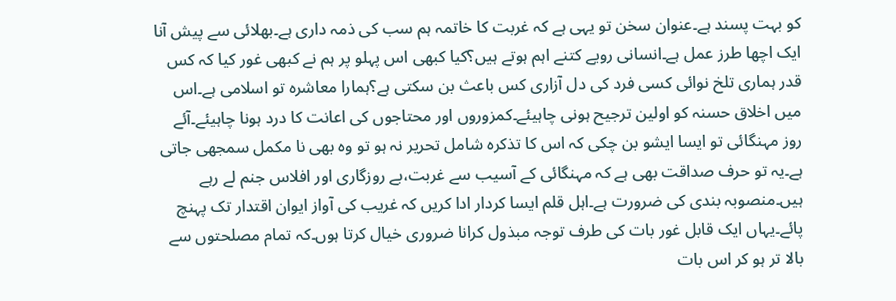کو بہت پسند ہے۔عنوان سخن تو یہی ہے کہ غربت کا خاتمہ ہم سب کی ذمہ داری ہے۔بھلائی سے پیش آنا ایک اچھا طرز عمل ہے۔انسانی رویے کتنے اہم ہوتے ہیں؟کیا کبھی اس پہلو پر ہم نے کبھی غور کیا کہ کس قدر ہماری تلخ نوائی کسی فرد کی دل آزاری کس باعث بن سکتی ہے؟ہمارا معاشرہ تو اسلامی ہے۔اس میں اخلاق حسنہ کو اولین ترجیح ہونی چاہیئے۔کمزوروں اور محتاجوں کی اعانت کا درد ہونا چاہیئے۔آئے روز مہنگائی تو ایسا ایشو بن چکی کہ اس کا تذکرہ شامل تحریر نہ ہو تو وہ بھی نا مکمل سمجھی جاتی ہے۔یہ تو حرف صداقت بھی ہے کہ مہنگائی کے آسیب سے غربت،بے روزگاری اور افلاس جنم لے رہے ہیں۔منصوبہ بندی کی ضرورت ہے۔اہل قلم ایسا کردار ادا کریں کہ غریب کی آواز ایوان اقتدار تک پہنچ پائے۔یہاں ایک قابل غور بات کی طرف توجہ مبذول کرانا ضروری خیال کرتا ہوں۔کہ تمام مصلحتوں سے بالا تر ہو کر اس بات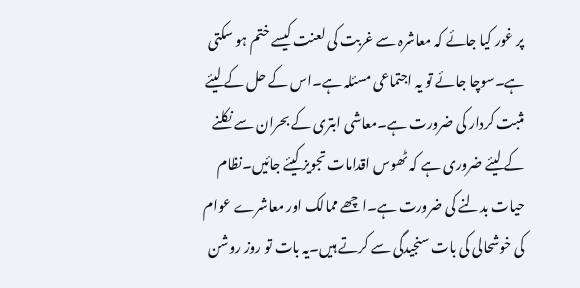پر غور کیا جائے کہ معاشرہ سے غربت کی لعنت کیسے ختم ہو سکتی ہے۔سوچا جائے تو یہ اجتماعی مسئلہ ہے۔اس کے حل کے لیئے مثبت کردار کی ضرورت ہے۔معاشی ابتری کے بحران سے نکلنے کے لیئے ضروری ہے کہ ٹھوس اقدامات تجویز کیئے جائیں۔نظام حیات بدلنے کی ضرورت ہے۔اچھے ممالک اور معاشرے عوام کی خوشحالی کی بات سنجیدگی سے کرتے ہیں۔یہ بات تو روز روشن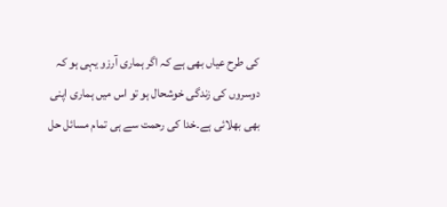کی طرح عیاں بھی ہے کہ اگر ہماری آرزو یہی ہو کہ دوسروں کی زندگی خوشحال ہو تو اس میں ہماری اپنی بھی بھلائی ہے۔خدا کی رحمت سے ہی تمام مسائل حل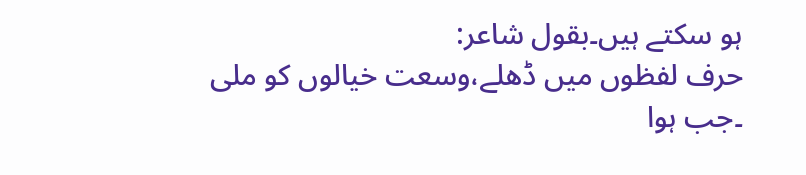ہو سکتے ہیں۔بقول شاعر:
حرف لفظوں میں ڈھلے،وسعت خیالوں کو ملی
۔جب ہوا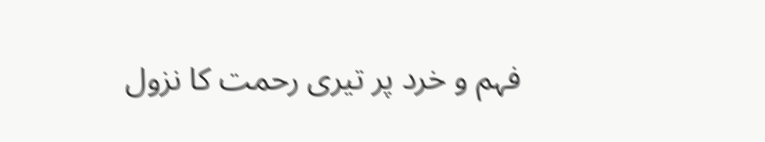فہم و خرد پر تیری رحمت کا نزول